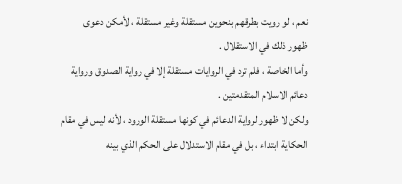نعم ، لو رويت بطرقهم بنحوين مستقلة وغير مستقلة ، لأمكن دعوى
ظهور ذلك في الاستقلال .
وأما الخاصة ، فلم ترد في الروايات مستقلة إلا في رواية الصدوق ورواية
دعائم الاسلام المتقدمتين .
ولكن لا ظهور لرواية الدعائم في كونها مستقلة الورود ، لأنه ليس في مقام
الحكاية ابتداء ، بل في مقام الاستدلال على الحكم الذي بينه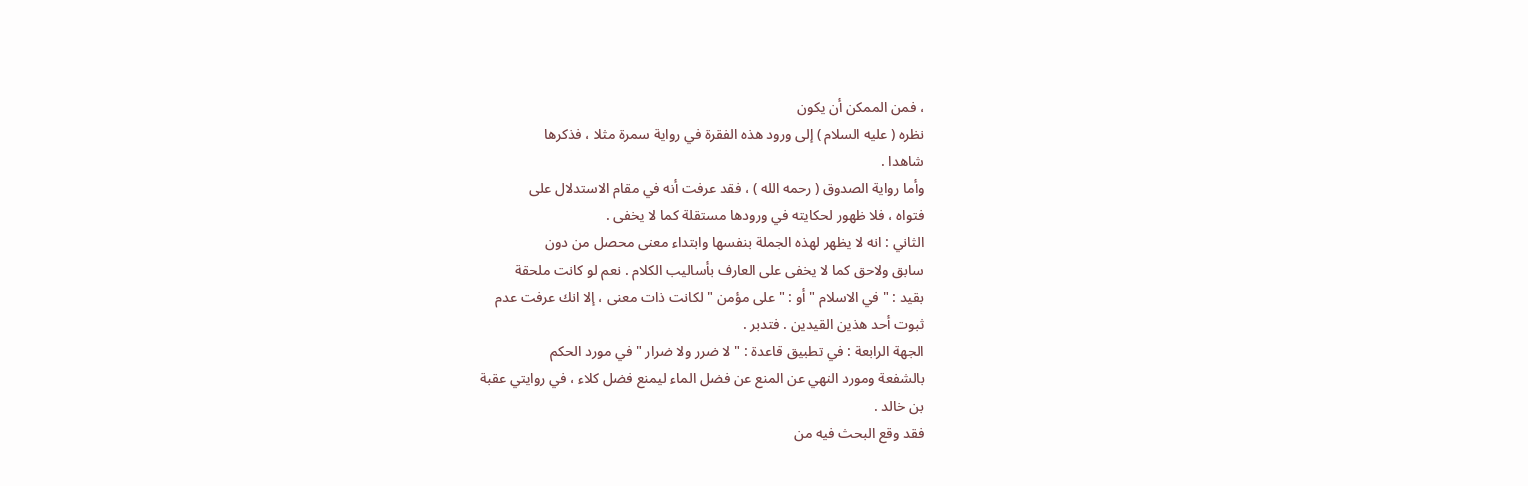، فمن الممكن أن يكون
نظره ( عليه السلام ) إلى ورود هذه الفقرة في رواية سمرة مثلا ، فذكرها
شاهدا .
وأما رواية الصدوق ( رحمه الله ) ، فقد عرفت أنه في مقام الاستدلال على
فتواه ، فلا ظهور لحكايته في ورودها مستقلة كما لا يخفى .
الثاني : انه لا يظهر لهذه الجملة بنفسها وابتداء معنى محصل من دون
سابق ولاحق كما لا يخفى على العارف بأساليب الكلام . نعم لو كانت ملحقة
بقيد : " في الاسلام " أو : " على مؤمن " لكانت ذات معنى ، إلا انك عرفت عدم
ثبوت أحد هذين القيدين . فتدبر .
الجهة الرابعة : في تطبيق قاعدة : " لا ضرر ولا ضرار " في مورد الحكم
بالشفعة ومورد النهي عن المنع عن فضل الماء ليمنع فضل كلاء ، في روايتي عقبة
بن خالد .
فقد وقع البحث فيه من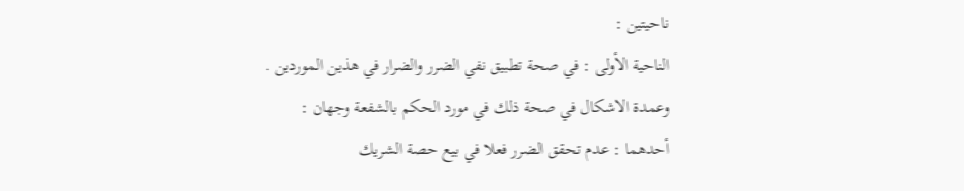ناحيتين :
الناحية الأولى : في صحة تطبيق نفي الضرر والضرار في هذين الموردين .
وعمدة الاشكال في صحة ذلك في مورد الحكم بالشفعة وجهان :
أحدهما : عدم تحقق الضرر فعلا في بيع حصة الشريك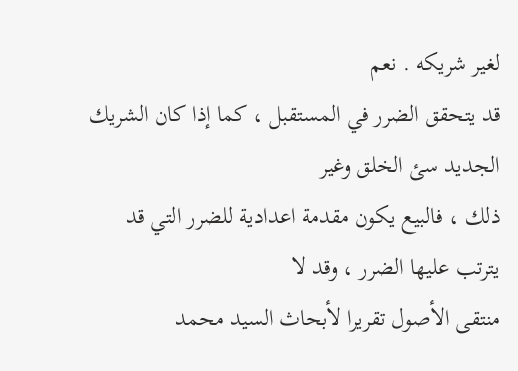لغير شريكه . نعم
قد يتحقق الضرر في المستقبل ، كما إذا كان الشريك الجديد سئ الخلق وغير
ذلك ، فالبيع يكون مقدمة اعدادية للضرر التي قد يترتب عليها الضرر ، وقد لا
منتقى الأصول تقريرا لأبحاث السيد محمد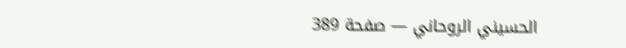الحسيني الروحاني — صفحة 389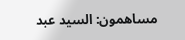مساهمون: السيد عبد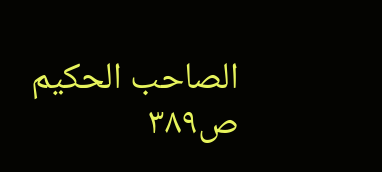الصاحب الحكيم
ص٣٨٩